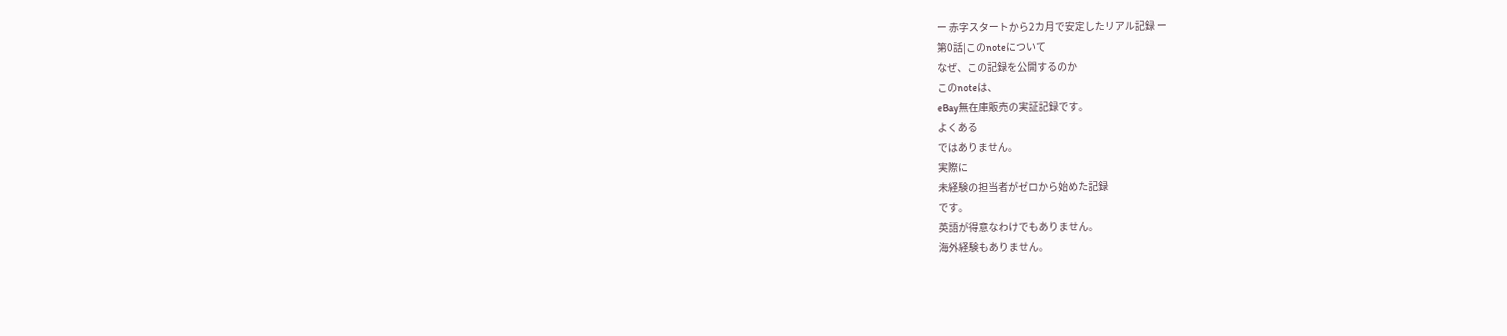ー 赤字スタートから2カ月で安定したリアル記録 ー
第0話|このnoteについて
なぜ、この記録を公開するのか
このnoteは、
eBay無在庫販売の実証記録です。
よくある
ではありません。
実際に
未経験の担当者がゼロから始めた記録
です。
英語が得意なわけでもありません。
海外経験もありません。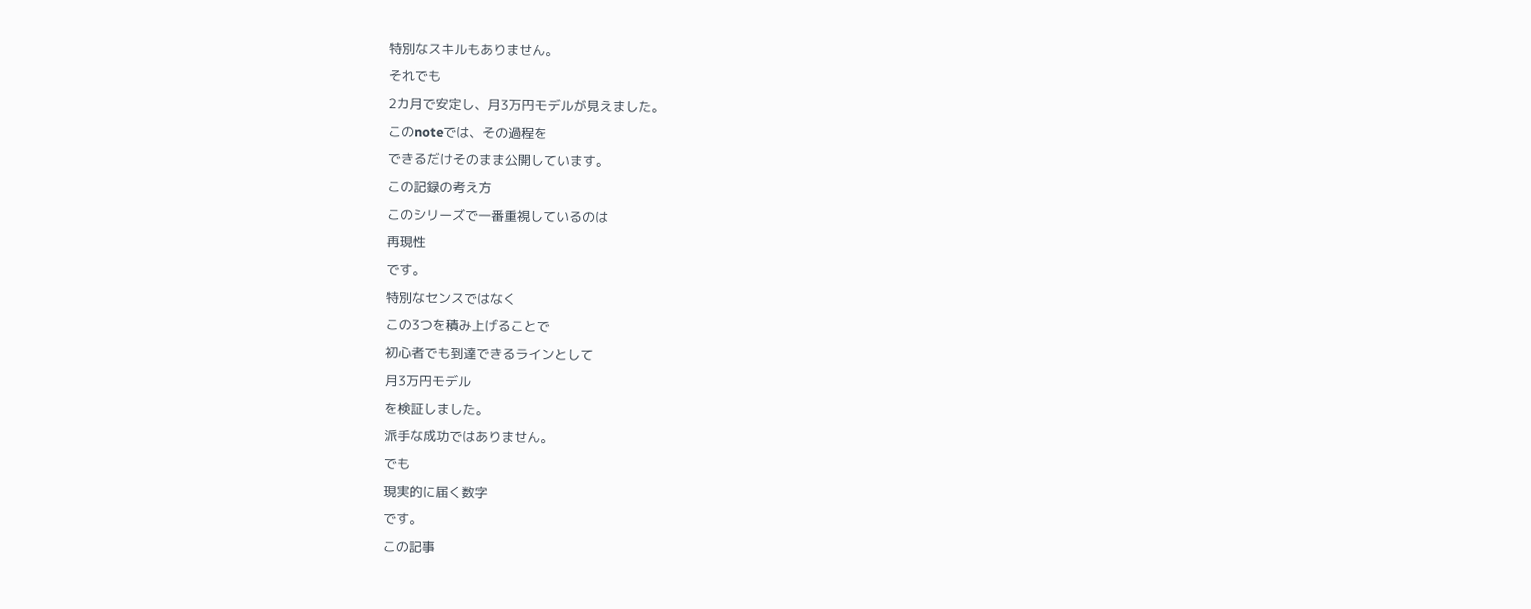特別なスキルもありません。
それでも
2カ月で安定し、月3万円モデルが見えました。
このnoteでは、その過程を
できるだけそのまま公開しています。
この記録の考え方
このシリーズで一番重視しているのは
再現性
です。
特別なセンスではなく
この3つを積み上げることで
初心者でも到達できるラインとして
月3万円モデル
を検証しました。
派手な成功ではありません。
でも
現実的に届く数字
です。
この記事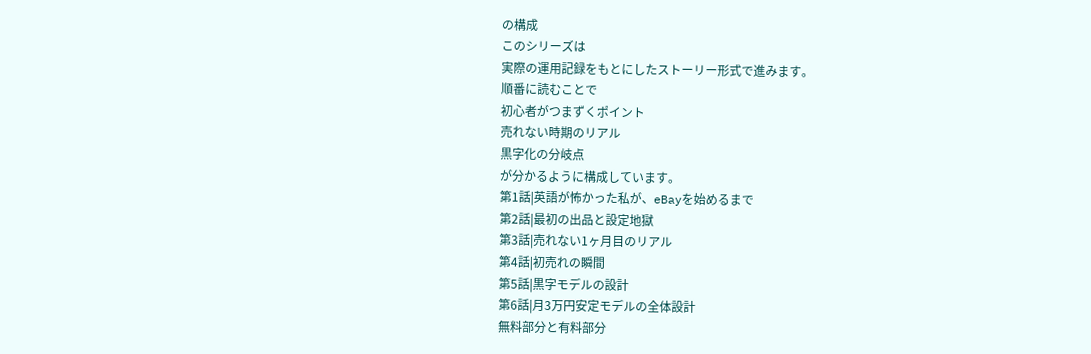の構成
このシリーズは
実際の運用記録をもとにしたストーリー形式で進みます。
順番に読むことで
初心者がつまずくポイント
売れない時期のリアル
黒字化の分岐点
が分かるように構成しています。
第1話|英語が怖かった私が、eBayを始めるまで
第2話|最初の出品と設定地獄
第3話|売れない1ヶ月目のリアル
第4話|初売れの瞬間
第5話|黒字モデルの設計
第6話|月3万円安定モデルの全体設計
無料部分と有料部分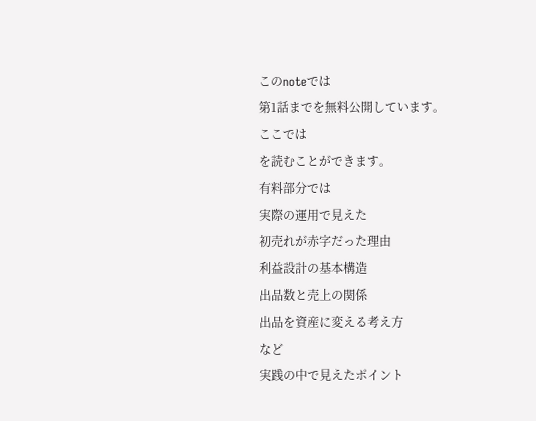このnoteでは
第1話までを無料公開しています。
ここでは
を読むことができます。
有料部分では
実際の運用で見えた
初売れが赤字だった理由
利益設計の基本構造
出品数と売上の関係
出品を資産に変える考え方
など
実践の中で見えたポイント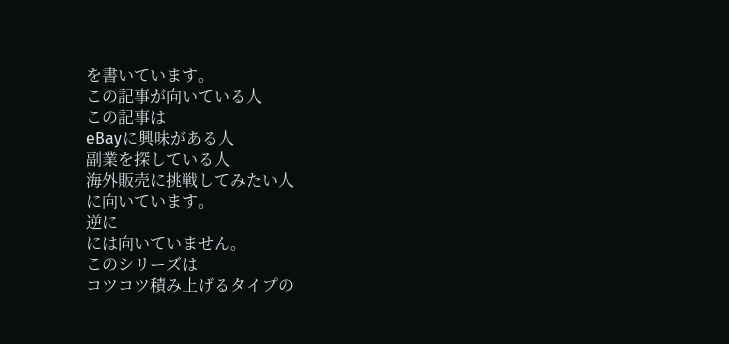を書いています。
この記事が向いている人
この記事は
eBayに興味がある人
副業を探している人
海外販売に挑戦してみたい人
に向いています。
逆に
には向いていません。
このシリーズは
コツコツ積み上げるタイプの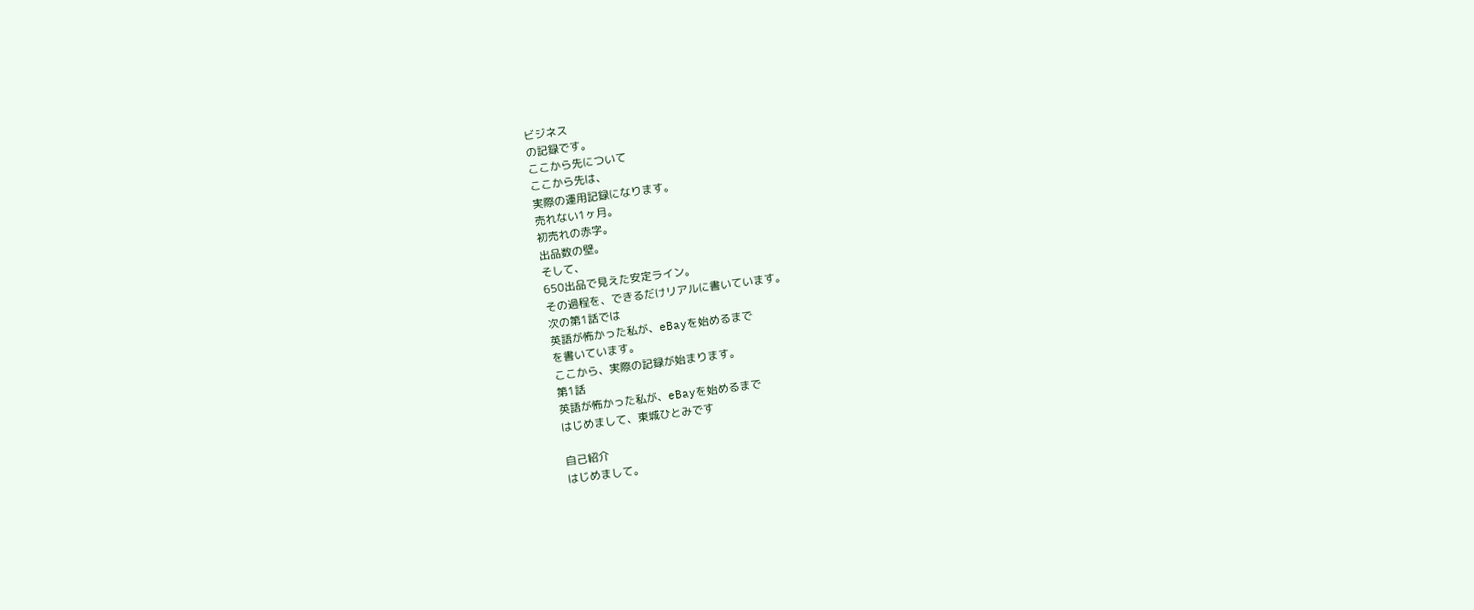ビジネス
の記録です。
ここから先について
ここから先は、
実際の運用記録になります。
売れない1ヶ月。
初売れの赤字。
出品数の壁。
そして、
650出品で見えた安定ライン。
その過程を、できるだけリアルに書いています。
次の第1話では
英語が怖かった私が、eBayを始めるまで
を書いています。
ここから、実際の記録が始まります。
第1話
英語が怖かった私が、eBayを始めるまで
はじめまして、東城ひとみです

自己紹介
はじめまして。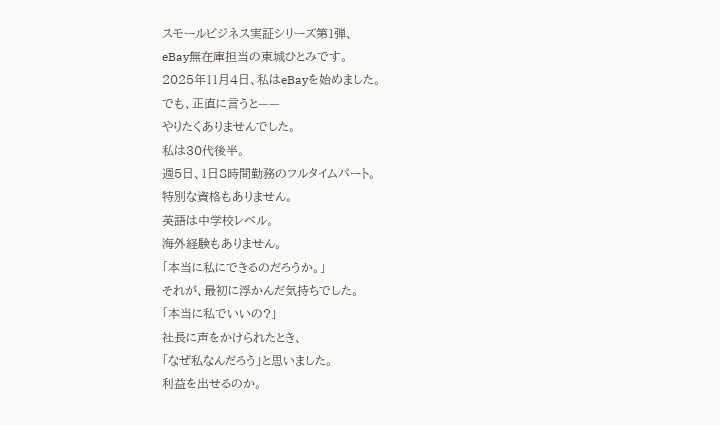スモールビジネス実証シリーズ第1弾、
eBay無在庫担当の東城ひとみです。
2025年11月4日、私はeBayを始めました。
でも、正直に言うと——
やりたくありませんでした。
私は30代後半。
週5日、1日8時間勤務のフルタイムパート。
特別な資格もありません。
英語は中学校レベル。
海外経験もありません。
「本当に私にできるのだろうか。」
それが、最初に浮かんだ気持ちでした。
「本当に私でいいの?」
社長に声をかけられたとき、
「なぜ私なんだろう」と思いました。
利益を出せるのか。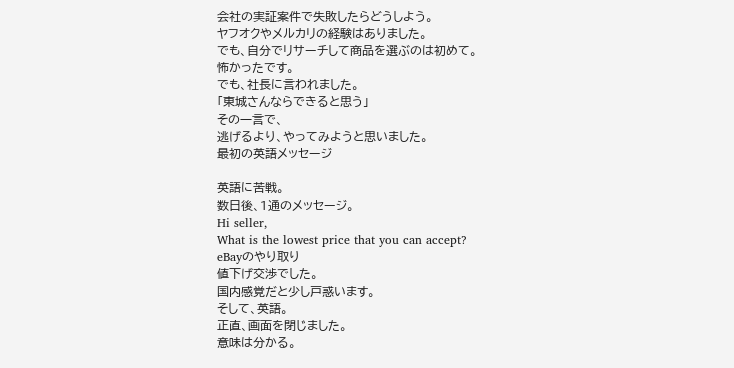会社の実証案件で失敗したらどうしよう。
ヤフオクやメルカリの経験はありました。
でも、自分でリサーチして商品を選ぶのは初めて。
怖かったです。
でも、社長に言われました。
「東城さんならできると思う」
その一言で、
逃げるより、やってみようと思いました。
最初の英語メッセージ

英語に苦戦。
数日後、1通のメッセージ。
Hi seller,
What is the lowest price that you can accept?
eBayのやり取り
値下げ交渉でした。
国内感覚だと少し戸惑います。
そして、英語。
正直、画面を閉じました。
意味は分かる。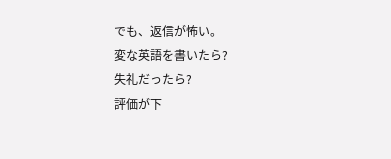でも、返信が怖い。
変な英語を書いたら?
失礼だったら?
評価が下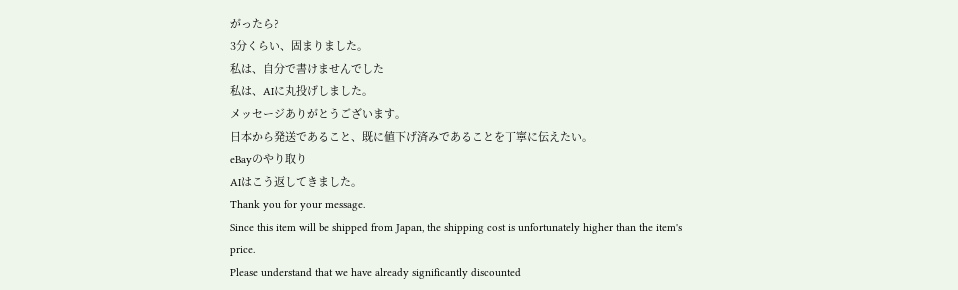がったら?
3分くらい、固まりました。
私は、自分で書けませんでした
私は、AIに丸投げしました。
メッセージありがとうございます。
日本から発送であること、既に値下げ済みであることを丁寧に伝えたい。
eBayのやり取り
AIはこう返してきました。
Thank you for your message.
Since this item will be shipped from Japan, the shipping cost is unfortunately higher than the item's price.
Please understand that we have already significantly discounted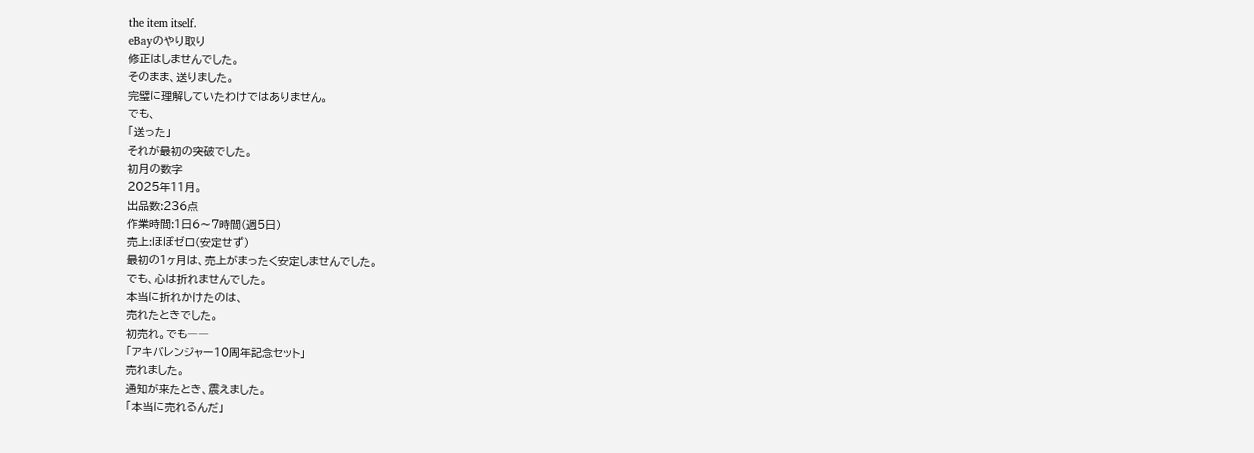the item itself.
eBayのやり取り
修正はしませんでした。
そのまま、送りました。
完璧に理解していたわけではありません。
でも、
「送った」
それが最初の突破でした。
初月の数字
2025年11月。
出品数:236点
作業時間:1日6〜7時間(週5日)
売上:ほぼゼロ(安定せず)
最初の1ヶ月は、売上がまったく安定しませんでした。
でも、心は折れませんでした。
本当に折れかけたのは、
売れたときでした。
初売れ。でも――
「アキバレンジャー10周年記念セット」
売れました。
通知が来たとき、震えました。
「本当に売れるんだ」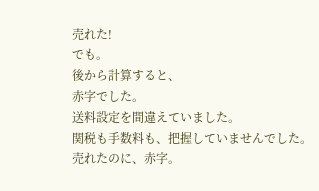売れた!
でも。
後から計算すると、
赤字でした。
送料設定を間違えていました。
関税も手数料も、把握していませんでした。
売れたのに、赤字。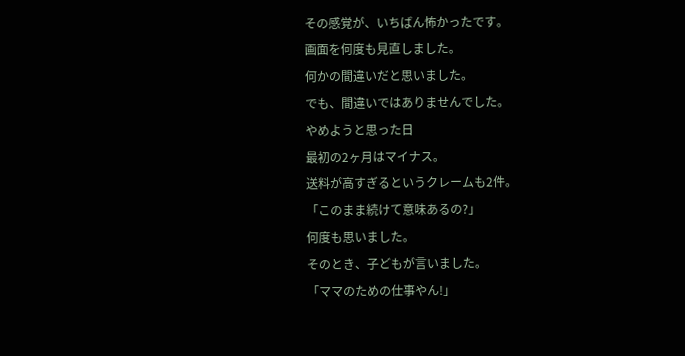その感覚が、いちばん怖かったです。
画面を何度も見直しました。
何かの間違いだと思いました。
でも、間違いではありませんでした。
やめようと思った日
最初の2ヶ月はマイナス。
送料が高すぎるというクレームも2件。
「このまま続けて意味あるの?」
何度も思いました。
そのとき、子どもが言いました。
「ママのための仕事やん!」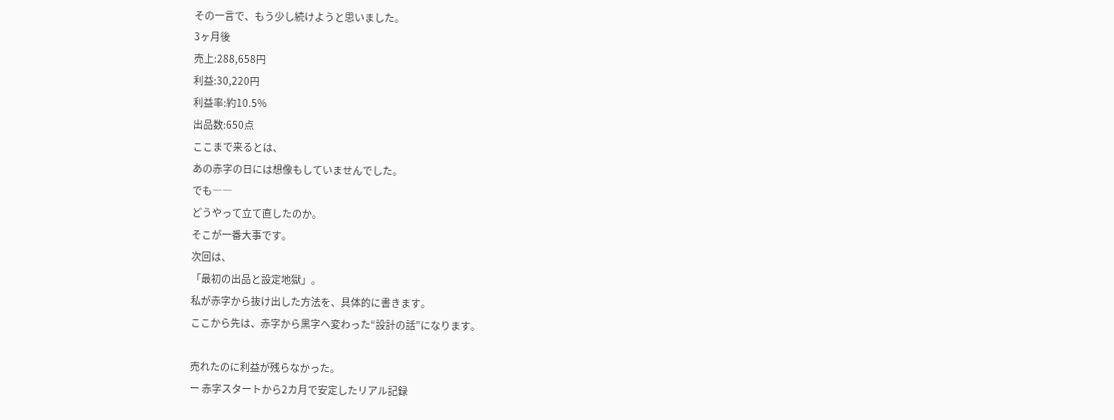その一言で、もう少し続けようと思いました。
3ヶ月後
売上:288,658円
利益:30,220円
利益率:約10.5%
出品数:650点
ここまで来るとは、
あの赤字の日には想像もしていませんでした。
でも――
どうやって立て直したのか。
そこが一番大事です。
次回は、
「最初の出品と設定地獄」。
私が赤字から抜け出した方法を、具体的に書きます。
ここから先は、赤字から黒字へ変わった“設計の話”になります。

売れたのに利益が残らなかった。
ー 赤字スタートから2カ月で安定したリアル記録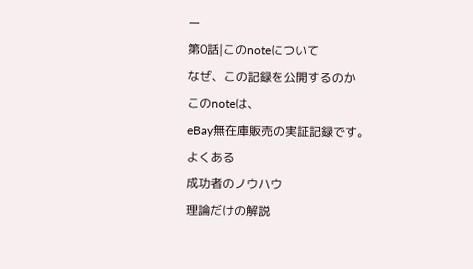ー
第0話|このnoteについて
なぜ、この記録を公開するのか
このnoteは、
eBay無在庫販売の実証記録です。
よくある
成功者のノウハウ
理論だけの解説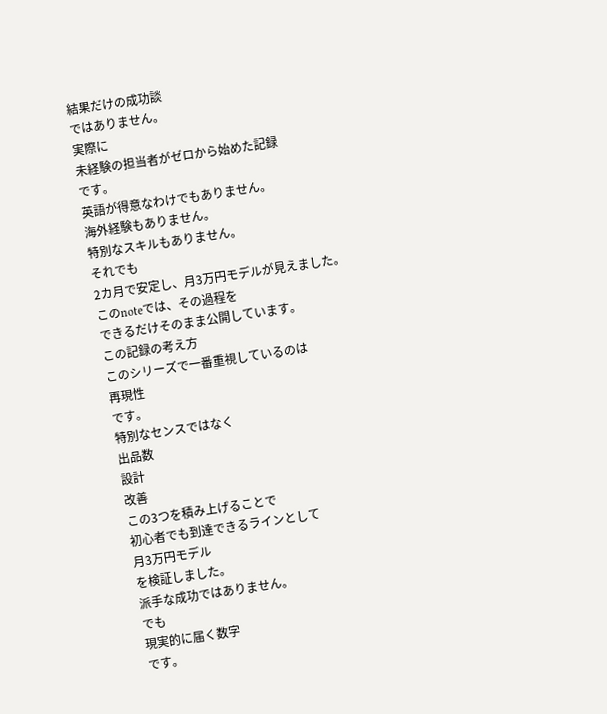結果だけの成功談
ではありません。
実際に
未経験の担当者がゼロから始めた記録
です。
英語が得意なわけでもありません。
海外経験もありません。
特別なスキルもありません。
それでも
2カ月で安定し、月3万円モデルが見えました。
このnoteでは、その過程を
できるだけそのまま公開しています。
この記録の考え方
このシリーズで一番重視しているのは
再現性
です。
特別なセンスではなく
出品数
設計
改善
この3つを積み上げることで
初心者でも到達できるラインとして
月3万円モデル
を検証しました。
派手な成功ではありません。
でも
現実的に届く数字
です。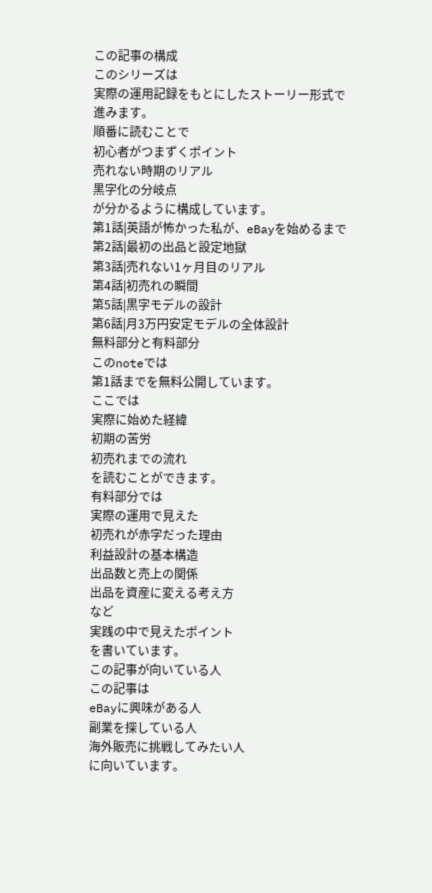この記事の構成
このシリーズは
実際の運用記録をもとにしたストーリー形式で進みます。
順番に読むことで
初心者がつまずくポイント
売れない時期のリアル
黒字化の分岐点
が分かるように構成しています。
第1話|英語が怖かった私が、eBayを始めるまで
第2話|最初の出品と設定地獄
第3話|売れない1ヶ月目のリアル
第4話|初売れの瞬間
第5話|黒字モデルの設計
第6話|月3万円安定モデルの全体設計
無料部分と有料部分
このnoteでは
第1話までを無料公開しています。
ここでは
実際に始めた経緯
初期の苦労
初売れまでの流れ
を読むことができます。
有料部分では
実際の運用で見えた
初売れが赤字だった理由
利益設計の基本構造
出品数と売上の関係
出品を資産に変える考え方
など
実践の中で見えたポイント
を書いています。
この記事が向いている人
この記事は
eBayに興味がある人
副業を探している人
海外販売に挑戦してみたい人
に向いています。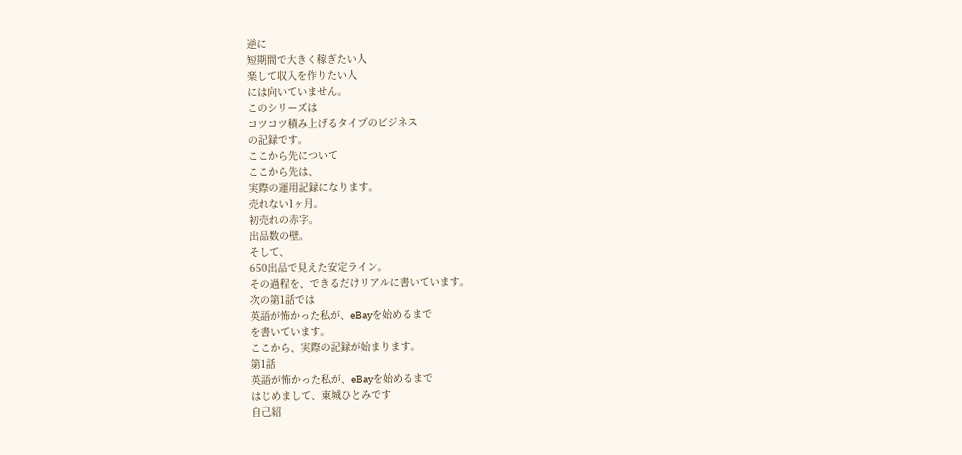逆に
短期間で大きく稼ぎたい人
楽して収入を作りたい人
には向いていません。
このシリーズは
コツコツ積み上げるタイプのビジネス
の記録です。
ここから先について
ここから先は、
実際の運用記録になります。
売れない1ヶ月。
初売れの赤字。
出品数の壁。
そして、
650出品で見えた安定ライン。
その過程を、できるだけリアルに書いています。
次の第1話では
英語が怖かった私が、eBayを始めるまで
を書いています。
ここから、実際の記録が始まります。
第1話
英語が怖かった私が、eBayを始めるまで
はじめまして、東城ひとみです
自己紹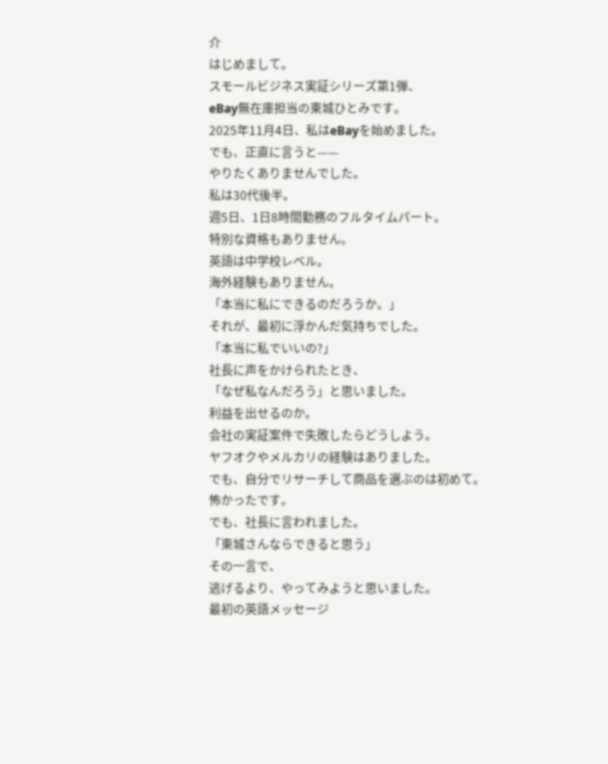介
はじめまして。
スモールビジネス実証シリーズ第1弾、
eBay無在庫担当の東城ひとみです。
2025年11月4日、私はeBayを始めました。
でも、正直に言うと——
やりたくありませんでした。
私は30代後半。
週5日、1日8時間勤務のフルタイムパート。
特別な資格もありません。
英語は中学校レベル。
海外経験もありません。
「本当に私にできるのだろうか。」
それが、最初に浮かんだ気持ちでした。
「本当に私でいいの?」
社長に声をかけられたとき、
「なぜ私なんだろう」と思いました。
利益を出せるのか。
会社の実証案件で失敗したらどうしよう。
ヤフオクやメルカリの経験はありました。
でも、自分でリサーチして商品を選ぶのは初めて。
怖かったです。
でも、社長に言われました。
「東城さんならできると思う」
その一言で、
逃げるより、やってみようと思いました。
最初の英語メッセージ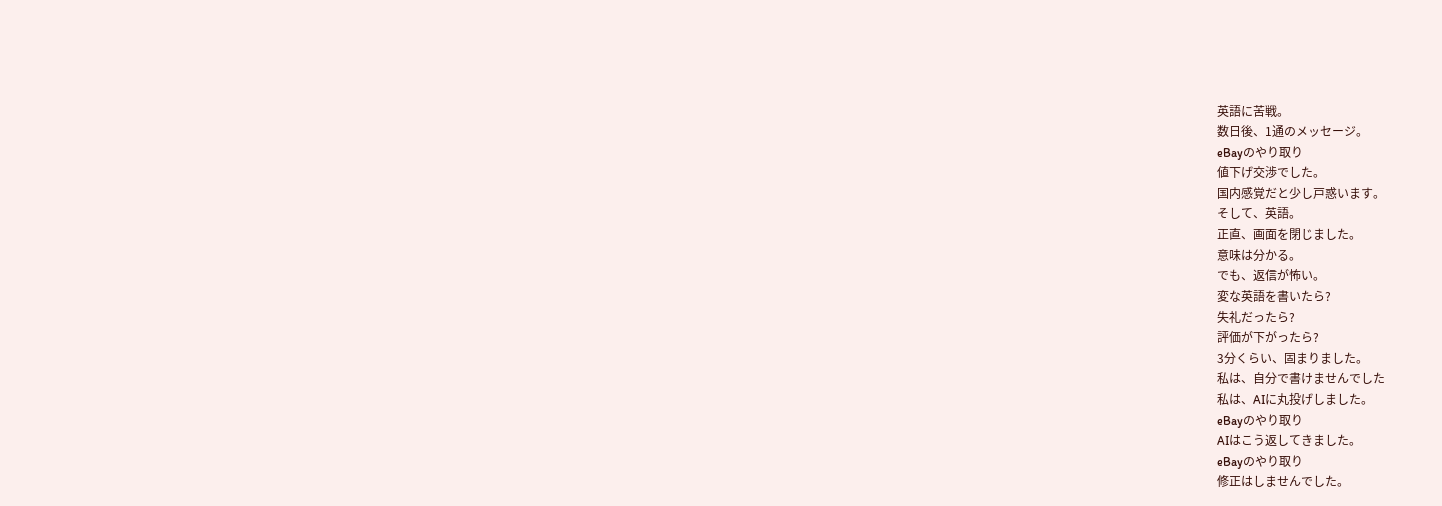英語に苦戦。
数日後、1通のメッセージ。
eBayのやり取り
値下げ交渉でした。
国内感覚だと少し戸惑います。
そして、英語。
正直、画面を閉じました。
意味は分かる。
でも、返信が怖い。
変な英語を書いたら?
失礼だったら?
評価が下がったら?
3分くらい、固まりました。
私は、自分で書けませんでした
私は、AIに丸投げしました。
eBayのやり取り
AIはこう返してきました。
eBayのやり取り
修正はしませんでした。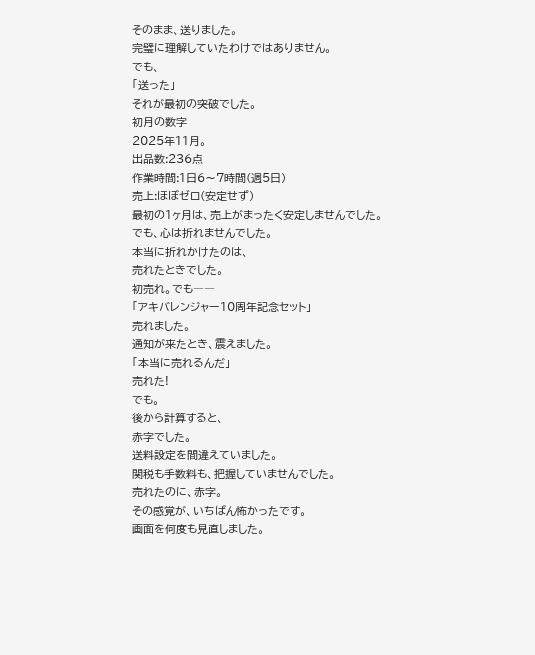そのまま、送りました。
完璧に理解していたわけではありません。
でも、
「送った」
それが最初の突破でした。
初月の数字
2025年11月。
出品数:236点
作業時間:1日6〜7時間(週5日)
売上:ほぼゼロ(安定せず)
最初の1ヶ月は、売上がまったく安定しませんでした。
でも、心は折れませんでした。
本当に折れかけたのは、
売れたときでした。
初売れ。でも――
「アキバレンジャー10周年記念セット」
売れました。
通知が来たとき、震えました。
「本当に売れるんだ」
売れた!
でも。
後から計算すると、
赤字でした。
送料設定を間違えていました。
関税も手数料も、把握していませんでした。
売れたのに、赤字。
その感覚が、いちばん怖かったです。
画面を何度も見直しました。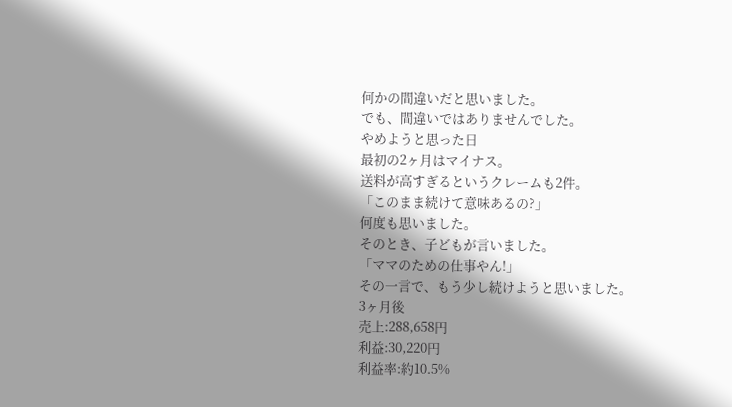何かの間違いだと思いました。
でも、間違いではありませんでした。
やめようと思った日
最初の2ヶ月はマイナス。
送料が高すぎるというクレームも2件。
「このまま続けて意味あるの?」
何度も思いました。
そのとき、子どもが言いました。
「ママのための仕事やん!」
その一言で、もう少し続けようと思いました。
3ヶ月後
売上:288,658円
利益:30,220円
利益率:約10.5%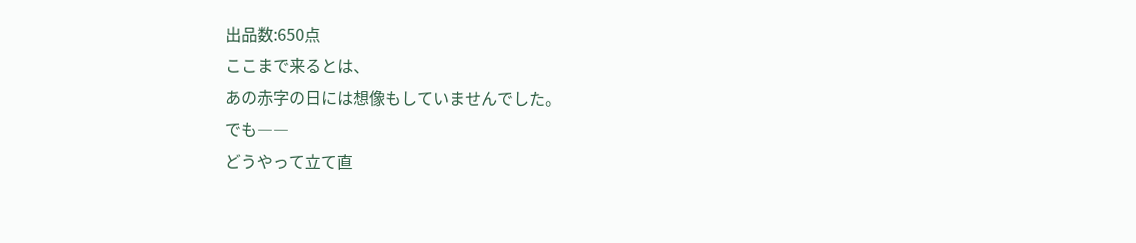出品数:650点
ここまで来るとは、
あの赤字の日には想像もしていませんでした。
でも――
どうやって立て直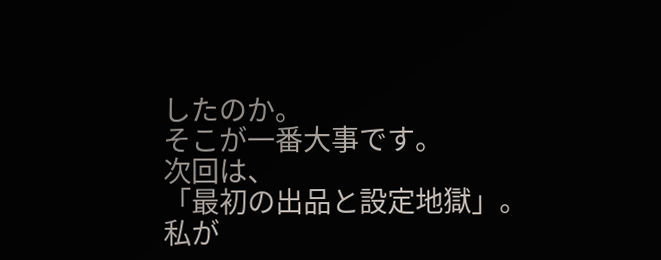したのか。
そこが一番大事です。
次回は、
「最初の出品と設定地獄」。
私が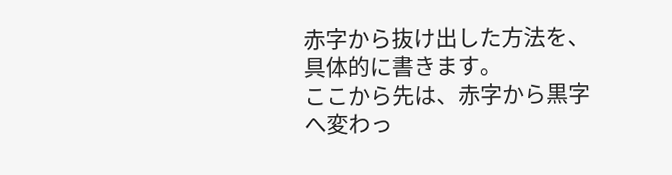赤字から抜け出した方法を、具体的に書きます。
ここから先は、赤字から黒字へ変わっ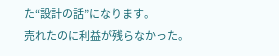た“設計の話”になります。
売れたのに利益が残らなかった。